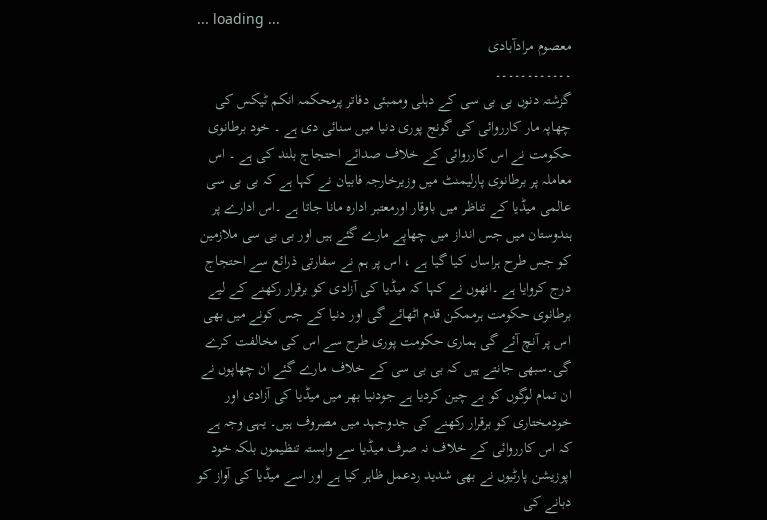... loading ...
معصوم مرادآبادی
۔۔۔۔۔۔۔۔۔۔۔۔
گزشتہ دنوں بی بی سی کے دہلی وممبئی دفاتر پرمحکمہ انکم ٹیکس کی چھاپہ مار کارروائی کی گونج پوری دنیا میں سنائی دی ہے ۔ خود برطانوی حکومت نے اس کارروائی کے خلاف صدائے احتجاج بلند کی ہے ۔ اس معاملہ پر برطانوی پارلیمنٹ میں وزیرخارجہ فابیان نے کہا ہے کہ بی بی سی عالمی میڈیا کے تناظر میں باوقار اورمعتبر ادارہ مانا جاتا ہے ۔اس ادارے پر ہندوستان میں جس انداز میں چھاپے مارے گئے ہیں اور بی بی سی ملازمین کو جس طرح ہراساں کیا گیا ہے ، اس پر ہم نے سفارتی ذرائع سے احتجاج درج کروایا ہے ۔انھوں نے کہا کہ میڈیا کی آزادی کو برقرار رکھنے کے لیے برطانوی حکومت ہرممکن قدم اٹھائے گی اور دنیا کے جس کونے میں بھی اس پر آنچ آئے گی ہماری حکومت پوری طرح سے اس کی مخالفت کرے گی۔سبھی جانتے ہیں کہ بی بی سی کے خلاف مارے گئے ان چھاپوں نے ان تمام لوگوں کو بے چین کردیا ہے جودنیا بھر میں میڈیا کی آزادی اور خودمختاری کو برقرار رکھنے کی جدوجہد میں مصروف ہیں۔ یہی وجہ ہے کہ اس کارروائی کے خلاف نہ صرف میڈیا سے وابستہ تنظیموں بلکہ خود اپوزیشن پارٹیوں نے بھی شدید ردعمل ظاہر کیا ہے اور اسے میڈیا کی آواز کو دبانے کی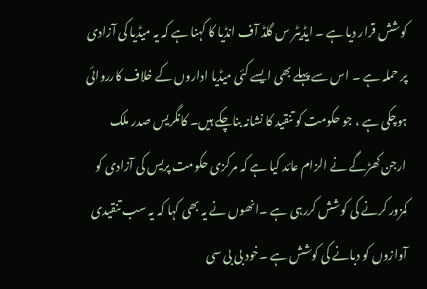کوشش قرار دیا ہے ۔ ایڈیٹر س گلڈ آف انڈیا کا کہنا ہے کہ یہ میڈیا کی آزادی پر حملہ ہے ۔ اس سے پہلے بھی ایسے کئی میڈیا اداروں کے خلاف کارروائی ہوچکی ہے ، جو حکومت کو تنقید کا نشانہ بناچکے ہیں۔ کانگریس صدر ملک ارجن کھڑگے نے الزام عائد کیا ہے کہ مرکزی حکومت پریس کی آزادی کو کمزور کرنے کی کوشش کررہی ہے ۔انھوں نے یہ بھی کہا کہ یہ سب تنقیدی آوازوں کو دبانے کی کوشش ہے ۔خود بی بی سی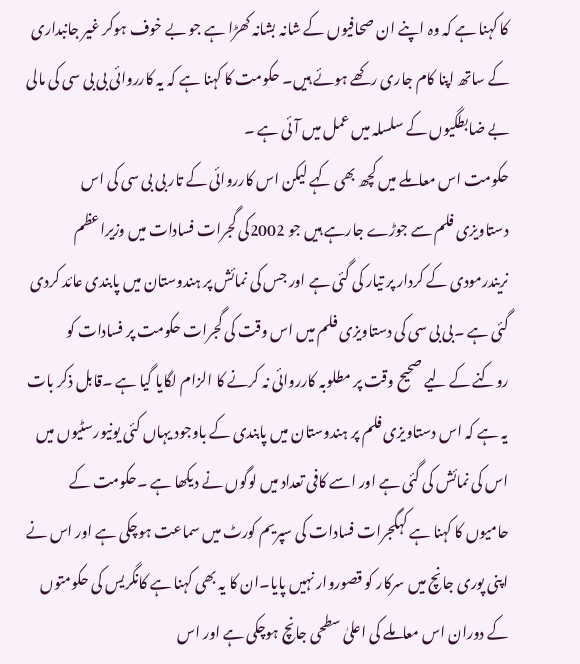کا کہنا ہے کہ وہ اپنے ان صحافیوں کے شانہ بشانہ کھڑا ہے جو بے خوف ہوکر غیر جانبداری کے ساتھ اپنا کام جاری رکھے ہوئے ہیں۔ حکومت کا کہنا ہے کہ یہ کارروائی بی بی سی کی مالی بے ضابطگیوں کے سلسلہ میں عمل میں آئی ہے ۔
حکومت اس معاملے میں کچھ بھی کہے لیکن اس کارروائی کے تار بی بی سی کی اس دستاویزی فلم سے جوڑے جارہے ہیں جو 2002کی گجرات فسادات میں وزیراعظم نریندرمودی کے کردار پر تیار کی گئی ہے اور جس کی نمائش پر ہندوستان میں پابندی عائد کردی گئی ہے ۔بی بی سی کی دستاویزی فلم میں اس وقت کی گجرات حکومت پر فسادات کو روکنے کے لیے صحیح وقت پر مطلوبہ کارروائی نہ کرنے کا الزام لگایا گیا ہے ۔قابل ذکر بات یہ ہے کہ اس دستاویزی فلم پر ہندوستان میں پابندی کے باوجود یہاں کئی یونیورسٹیوں میں اس کی نمائش کی گئی ہے اور اسے کافی تعداد میں لوگوں نے دیکھا ہے ۔حکومت کے حامیوں کا کہنا ہے کہگجرات فسادات کی سپریم کورٹ میں سماعت ہوچکی ہے اور اس نے اپنی پوری جانچ میں سرکار کو قصوروار نہیں پایا۔ان کا یہ بھی کہنا ہے کانگریس کی حکومتوں کے دوران اس معاملے کی اعلیٰ سطحی جانچ ہوچکی ہے اور اس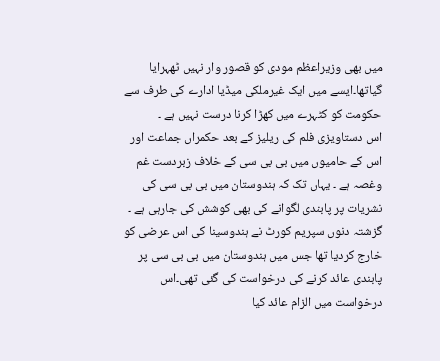میں بھی وزیراعظم مودی کو قصور وار نہیں ٹھہرایا گیاتھا۔ایسے میں ایک غیرملکی میڈیا ادارے کی طرف سے حکومت کو کٹہرے میں کھڑا کرنا درست نہیں ہے ۔
اس دستاویزی فلم کی ریلیز کے بعد حکمراں جماعت اور اس کے حامیوں میں بی بی سی کے خلاف زبردست غم وغصہ ہے ۔ یہاں تک کہ ہندوستان میں بی بی سی کی نشریات پر پابندی لگوانے کی بھی کوشش کی جارہی ہے ۔ گزشتہ دنوں سپریم کورٹ نے ہندوسینا کی اس عرضی کو خارج کردیا تھا جس میں ہندوستان میں بی بی سی پر پابندی عائد کرنے کی درخواست کی گئی تھی۔اس درخواست میں الزام عائد کیا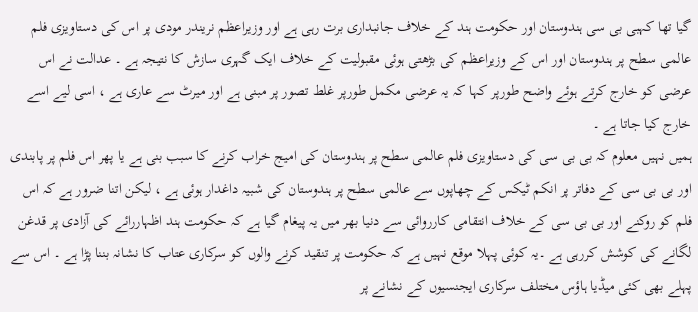گیا تھا کہبی بی سی ہندوستان اور حکومت ہند کے خلاف جانبداری برت رہی ہے اور وزیراعظم نریندر مودی پر اس کی دستاویزی فلم عالمی سطح پر ہندوستان اور اس کے وزیراعظم کی بڑھتی ہوئی مقبولیت کے خلاف ایک گہری سازش کا نتیجہ ہے ۔ عدالت نے اس عرضی کو خارج کرتے ہوئے واضح طورپر کہا کہ یہ عرضی مکمل طورپر غلط تصور پر مبنی ہے اور میرٹ سے عاری ہے ، اسی لیے اسے خارج کیا جاتا ہے ۔
ہمیں نہیں معلوم کہ بی بی سی کی دستاویزی فلم عالمی سطح پر ہندوستان کی امیج خراب کرنے کا سبب بنی ہے یا پھر اس فلم پر پابندی اور بی بی سی کے دفاتر پر انکم ٹیکس کے چھاپوں سے عالمی سطح پر ہندوستان کی شبیہ داغدار ہوئی ہے ، لیکن اتنا ضرور ہے کہ اس فلم کو روکنے اور بی بی سی کے خلاف انتقامی کارروائی سے دنیا بھر میں یہ پیغام گیا ہے کہ حکومت ہند اظہاررائے کی آزادی پر قدغن لگانے کی کوشش کررہی ہے ۔یہ کوئی پہلا موقع نہیں ہے کہ حکومت پر تنقید کرنے والوں کو سرکاری عتاب کا نشانہ بننا پڑا ہے ۔ اس سے پہلے بھی کئی میڈیا ہاؤس مختلف سرکاری ایجنسیوں کے نشانے پر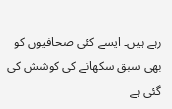رہے ہیں۔ ایسے کئی صحافیوں کو بھی سبق سکھانے کی کوشش کی گئی ہے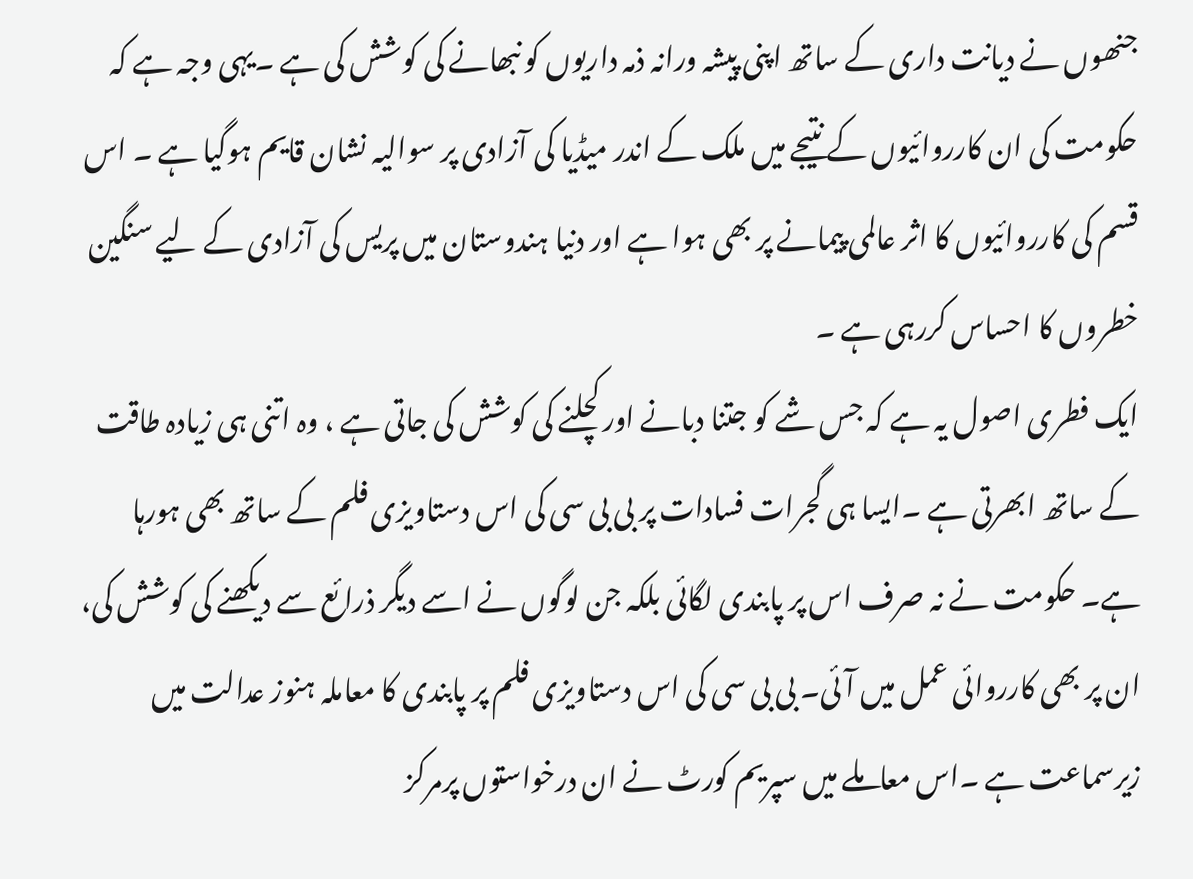جنھوں نے دیانت داری کے ساتھ اپنی پیشہ ورانہ ذمہ داریوں کو نبھانے کی کوشش کی ہے ۔یہی وجہ ہے کہ حکومت کی ان کارروائیوں کے نتیجے میں ملک کے اندر میڈیا کی آزادی پر سوالیہ نشان قایم ہوگیا ہے ۔ اس قسم کی کارروائیوں کا اثر عالمی پیمانے پر بھی ہوا ہے اور دنیا ہندوستان میں پریس کی آزادی کے لیے سنگین خطروں کا احساس کررہی ہے ۔
ایک فطری اصول یہ ہے کہ جس شے کو جتنا دبانے اور کچلنے کی کوشش کی جاتی ہے ، وہ اتنی ہی زیادہ طاقت کے ساتھ ابھرتی ہے ۔ایسا ہی گجرات فسادات پر بی بی سی کی اس دستاویزی فلم کے ساتھ بھی ہورہا ہے۔ حکومت نے نہ صرف اس پر پابندی لگائی بلکہ جن لوگوں نے اسے دیگر ذرائع سے دیکھنے کی کوشش کی، ان پر بھی کارروائی عمل میں آئی۔ بی بی سی کی اس دستاویزی فلم پر پابندی کا معاملہ ہنوز عدالت میں زیرسماعت ہے ۔اس معاملے میں سپریم کورٹ نے ان درخواستوں پرمرکز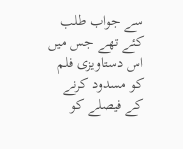سے جواب طلب کئے تھے جس میں اس دستاویزی فلم کو مسدود کرنے کے فیصلے کو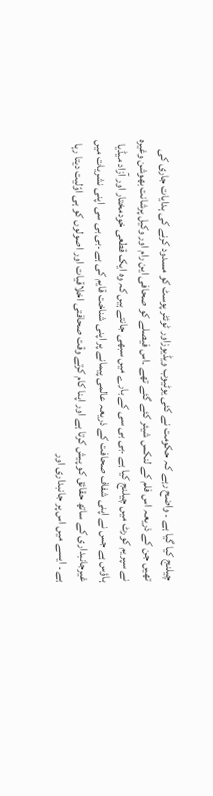چیلنج کیا گیا ہے ۔ واضح رہے کہ حکومت نے کئی یوٹیوب ویڈیوزاور ٹوئٹر پوسٹ کو مسدود کرنے کی ہدایات جاری کی تھیں جن کے ذریعہ اس فلم کے لنکس شیئر کئے گئے تھے ۔اس فیصلے کو صحافی این رام اور وکیل پرشانت بھوشن وغیرہ نے سپریم کورٹ میں چیلنج کیا ہے ۔بی بی سی کے بارے میں سبھی جانتے ہیں کہ وہ ایک قطعی خودمختار اور آزاد میڈیا ہاؤس ہے جس نے اپنی شفاف صحافت کے ذریعہ عالمی پیمانے پر اپنی شناخت قایم کی ہے ۔بی بی سی اپنی نشریات میں غیرجانبداری کے ساتھ حقائق کو پیش کرتا ہے اور اپنا کام کرتے وقت صحافتی اخلاقیات اور اصولوں کو ہی اوّلیت دیتا رہا ہے ۔ ایسے میں اس پر جانبداری اور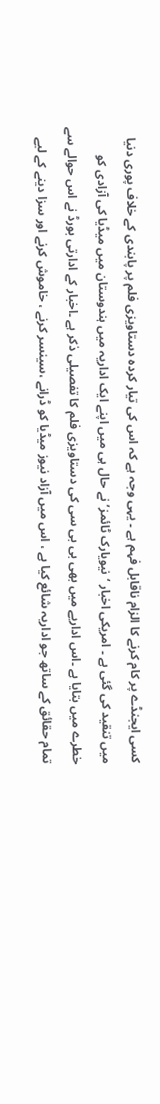کسی ایجنڈے پر کام کرنے کا الزام ناقابل فہم ہے ۔ یہی وجہ ہے کہ اس کی تیار کردہ دستاویزی فلم پر پابندی کے خلاف پوری دنیا میں تنقید کی گئی ہے ۔ امریکی اخبار ‘نیویارک ٹائمز’ نے حال ہی میں اپنے ایک اداریہ میں ہندوستان میں میڈیا کی آزادی کو خطرے میں بتایا ہے ۔اس اداریے میں بھی بی بی سی کی دستاویزی فلم کا تفصیلی ذکر ہے ۔اخبار کے ادارتی بورڈ نے اس حوالے سے تمام حقائق کے ساتھ جو اداریہ شائع کیا ہے ، اس میں آزاد نیوز میڈیا کو ڈرانے ،سینسر کرنے ، خاموش کرنے اور سزا دینے کے لیے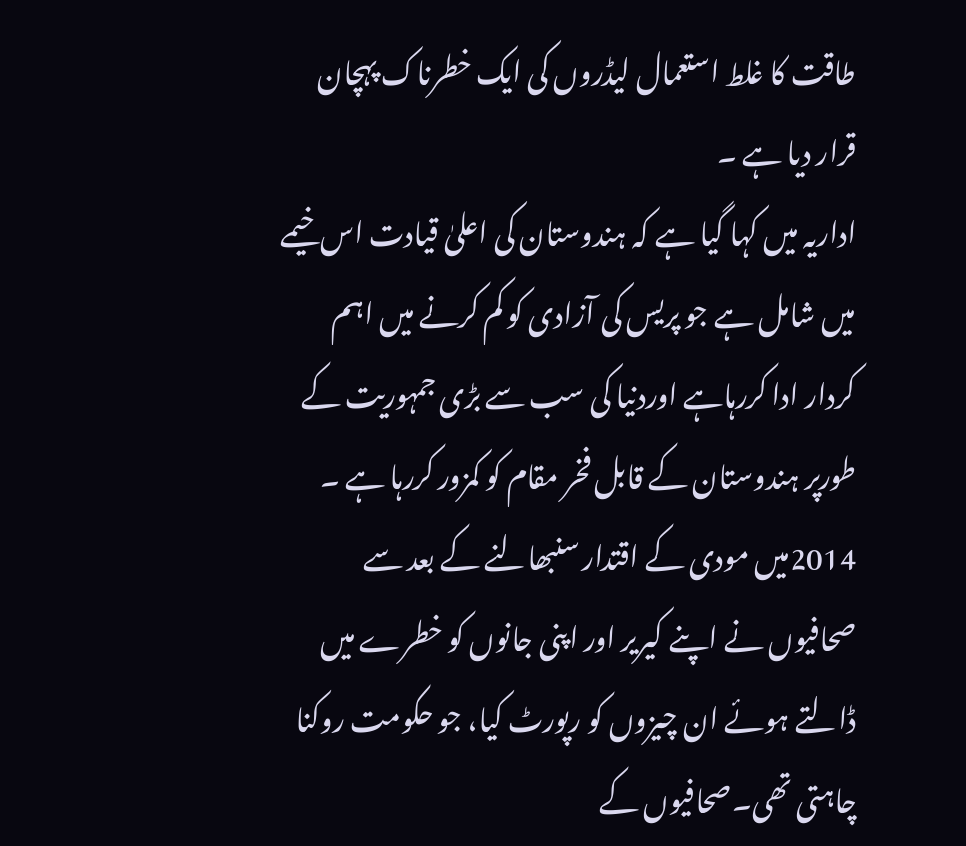طاقت کا غلط استعمال لیڈروں کی ایک خطرناک پہچان قرار دیا ہے ۔
اداریہ میں کہا گیا ہے کہ ہندوستان کی اعلیٰ قیادت اس خیمے میں شامل ہے جو پریس کی آزادی کو کم کرنے میں اہم کردار ادا کررہاہے اوردنیا کی سب سے بڑی جمہوریت کے طورپر ہندوستان کے قابل فخر مقام کو کمزور کررہا ہے ۔ 2014میں مودی کے اقتدار سنبھالنے کے بعد سے صحافیوں نے اپنے کیریر اور اپنی جانوں کو خطرے میں ڈالتے ہوئے ان چیزوں کو رپورٹ کیا، جو حکومت روکنا چاہتی تھی۔صحافیوں کے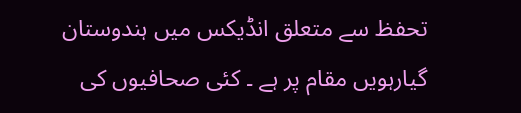تحفظ سے متعلق انڈیکس میں ہندوستان گیارہویں مقام پر ہے ۔ کئی صحافیوں کی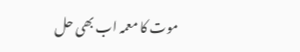موت کا معمہ اب بھی حل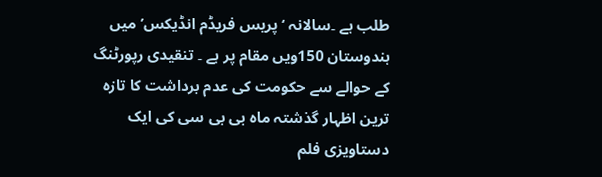طلب ہے ۔سالانہ ‘پریس فریڈم انڈیکس’ میں ہندوستان 150ویں مقام پر ہے ۔ تنقیدی رپورٹنگ کے حوالے سے حکومت کی عدم برداشت کا تازہ ترین اظہار گذشتہ ماہ بی بی سی کی ایک دستاویزی فلم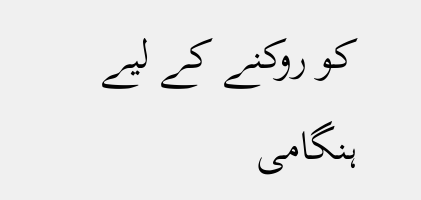کو روکنے کے لیے ہنگامی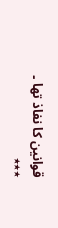قوانین کا نفاذ تھا ۔
٭٭٭